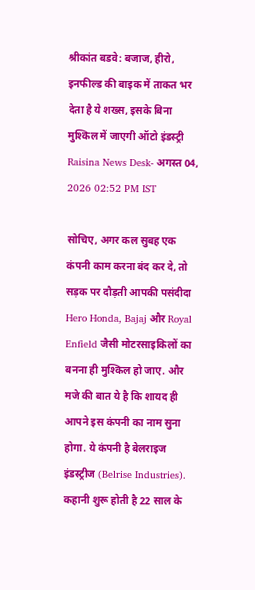श्रीकांत बडवे: बजाज, हीरो, इनफील्ड की बाइक में ताकत भर देता है ये शख्स, इसके बिना मुश्किल में जाएगी ऑटो इंडस्ट्री
Raisina News Desk- अगस्त 04, 2026 02:52 PM IST

सोचिए, अगर कल सुबह एक कंपनी काम करना बंद कर दे, तो सड़क पर दौड़ती आपकी पसंदीदा Hero Honda, Bajaj और Royal Enfield जैसी मोटरसाइकिलों का बनना ही मुश्किल हो जाए. और मजे की बात ये है कि शायद ही आपने इस कंपनी का नाम सुना होगा. ये कंपनी है बेलराइज इंडस्ट्रीज (Belrise Industries).
कहानी शुरू होती है 22 साल के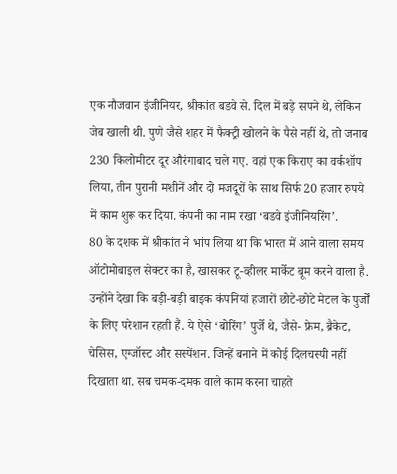एक नौजवान इंजीनियर, श्रीकांत बडवे से. दिल में बड़े सपने थे, लेकिन जेब खाली थी. पुणे जैसे शहर में फैक्ट्री खोलने के पैसे नहीं थे, तो जनाब 230 किलोमीटर दूर औरंगाबाद चले गए. वहां एक किराए का वर्कशॉप लिया, तीन पुरानी मशीनें और दो मजदूरों के साथ सिर्फ 20 हजार रुपये में काम शुरू कर दिया. कंपनी का नाम रखा ‘बडवे इंजीनियरिंग’.
80 के दशक में श्रीकांत ने भांप लिया था कि भारत में आने वाला समय ऑटोमोबाइल सेक्टर का है, खासकर टू-व्हीलर मार्केट बूम करने वाला है. उन्होंने देखा कि बड़ी-बड़ी बाइक कंपनियां हजारों छोटे-छोटे मेटल के पुर्जों के लिए परेशान रहती हैं. ये ऐसे ‘बोरिंग’ पुर्जे थे, जैसे- फ्रेम, ब्रैकेट, चेसिस, एग्जॉस्ट और सस्पेंशन. जिन्हें बनाने में कोई दिलचस्पी नहीं दिखाता था. सब चमक-दमक वाले काम करना चाहते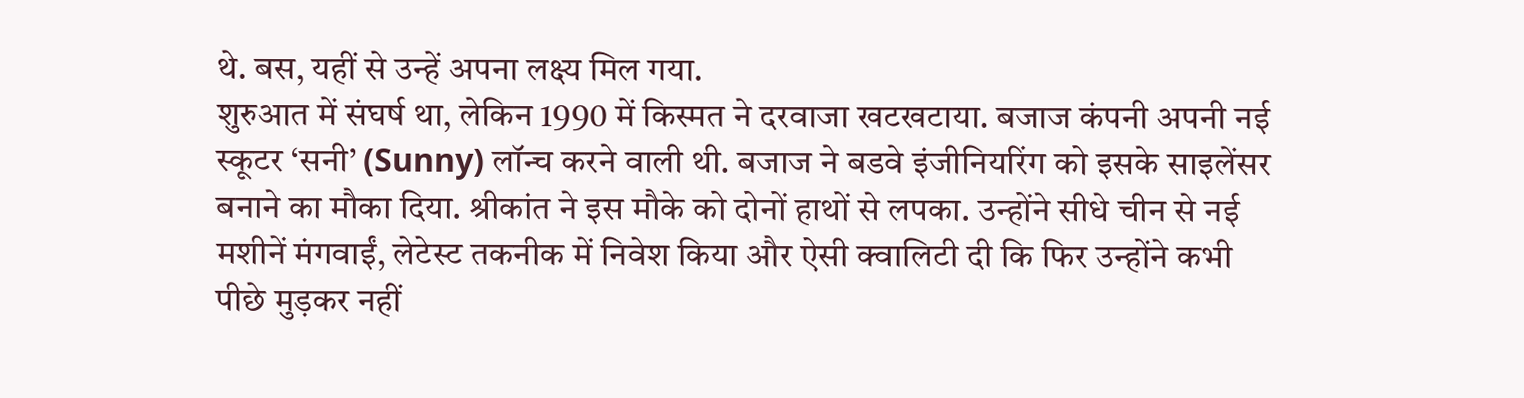थे. बस, यहीं से उन्हें अपना लक्ष्य मिल गया.
शुरुआत में संघर्ष था, लेकिन 1990 में किस्मत ने दरवाजा खटखटाया. बजाज कंपनी अपनी नई स्कूटर ‘सनी’ (Sunny) लॉन्च करने वाली थी. बजाज ने बडवे इंजीनियरिंग को इसके साइलेंसर बनाने का मौका दिया. श्रीकांत ने इस मौके को दोनों हाथों से लपका. उन्होंने सीधे चीन से नई मशीनें मंगवाईं, लेटेस्ट तकनीक में निवेश किया और ऐसी क्वालिटी दी कि फिर उन्होंने कभी पीछे मुड़कर नहीं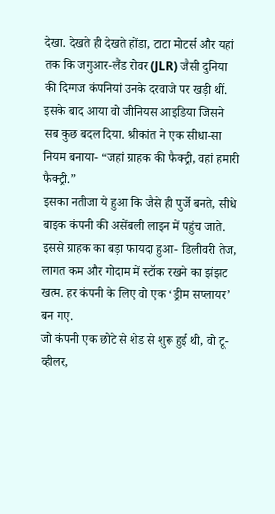देखा. देखते ही देखते होंडा, टाटा मोटर्स और यहां तक कि जगुआर-लैंड रोवर (JLR) जैसी दुनिया की दिग्गज कंपनियां उनके दरवाजे पर खड़ी थीं.
इसके बाद आया वो जीनियस आइडिया जिसने सब कुछ बदल दिया. श्रीकांत ने एक सीधा-सा नियम बनाया- “जहां ग्राहक की फैक्ट्री, वहां हमारी फैक्ट्री.”
इसका नतीजा ये हुआ कि जैसे ही पुर्जे बनते, सीधे बाइक कंपनी की असेंबली लाइन में पहुंच जाते. इससे ग्राहक का बड़ा फायदा हुआ- डिलीवरी तेज, लागत कम और गोदाम में स्टॉक रखने का झंझट खत्म. हर कंपनी के लिए वो एक ‘ड्रीम सप्लायर’ बन गए.
जो कंपनी एक छोटे से शेड से शुरू हुई थी, वो टू-व्हीलर,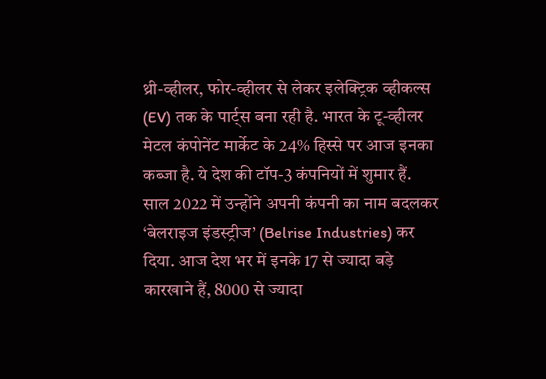थ्री-व्हीलर, फोर-व्हीलर से लेकर इलेक्ट्रिक व्हीकल्स (EV) तक के पार्ट्स बना रही है. भारत के टू-व्हीलर मेटल कंपोनेंट मार्केट के 24% हिस्से पर आज इनका कब्जा है. ये देश की टॉप-3 कंपनियों में शुमार हैं.
साल 2022 में उन्होंने अपनी कंपनी का नाम बदलकर ‘बेलराइज इंडस्ट्रीज’ (Belrise Industries) कर दिया. आज देश भर में इनके 17 से ज्यादा बड़े कारखाने हैं, 8000 से ज्यादा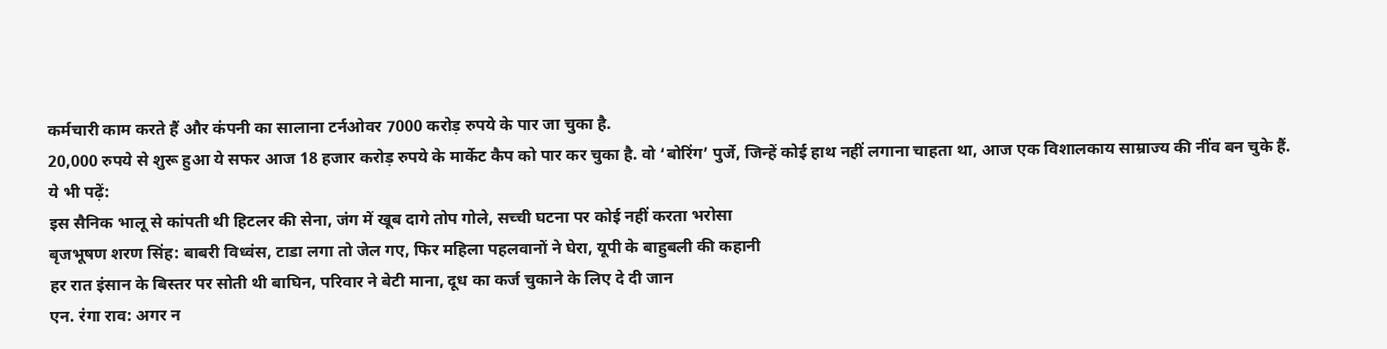कर्मचारी काम करते हैं और कंपनी का सालाना टर्नओवर 7000 करोड़ रुपये के पार जा चुका है.
20,000 रुपये से शुरू हुआ ये सफर आज 18 हजार करोड़ रुपये के मार्केट कैप को पार कर चुका है. वो ‘बोरिंग’ पुर्जे, जिन्हें कोई हाथ नहीं लगाना चाहता था, आज एक विशालकाय साम्राज्य की नींव बन चुके हैं.
ये भी पढ़ें:
इस सैनिक भालू से कांपती थी हिटलर की सेना, जंग में खूब दागे तोप गोले, सच्ची घटना पर कोई नहीं करता भरोसा
बृजभूषण शरण सिंह: बाबरी विध्वंस, टाडा लगा तो जेल गए, फिर महिला पहलवानों ने घेरा, यूपी के बाहुबली की कहानी
हर रात इंसान के बिस्तर पर सोती थी बाघिन, परिवार ने बेटी माना, दूध का कर्ज चुकाने के लिए दे दी जान
एन. रंगा राव: अगर न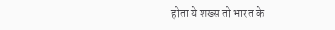होता ये शख्स तो भारत के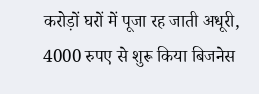करोड़ों घरों में पूजा रह जाती अधूरी, 4000 रुपए से शुरू किया बिजनेस